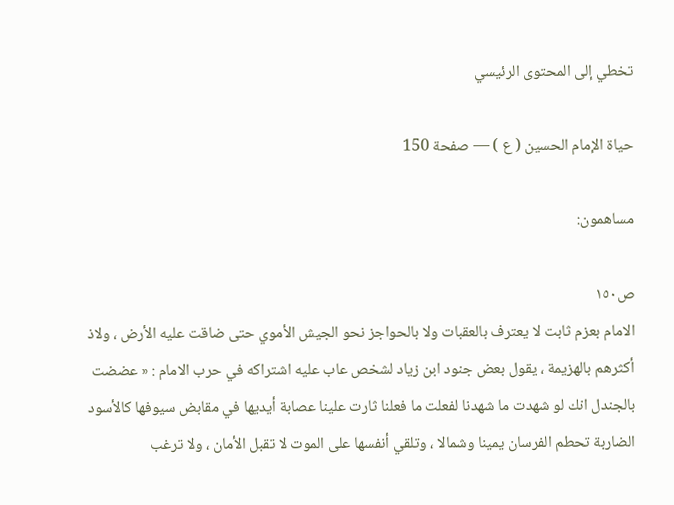تخطي إلى المحتوى الرئيسي

حياة الإمام الحسين ( ع ) — صفحة 150

مساهمون:

ص١٥٠
الامام بعزم ثابت لا يعترف بالعقبات ولا بالحواجز نحو الجيش الأموي حتى ضاقت عليه الأرض ، ولاذ أكثرهم بالهزيمة ، يقول بعض جنود ابن زياد لشخص عاب عليه اشتراكه في حرب الامام : « عضضت بالجندل انك لو شهدت ما شهدنا لفعلت ما فعلنا ثارت علينا عصابة أيديها في مقابض سيوفها كالأسود الضاربة تحطم الفرسان يمينا وشمالا ، وتلقي أنفسها على الموت لا تقبل الأمان ، ولا ترغب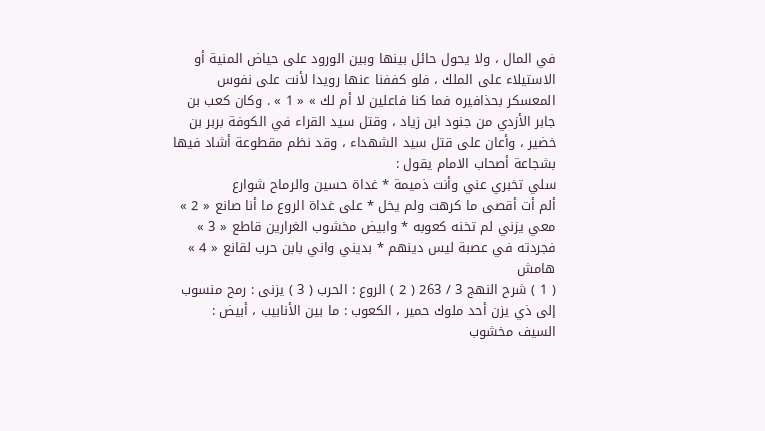في المال ، ولا يحول حائل بينها وبين الورود على حياض المنية أو الاستيلاء على الملك ، فلو كففنا عنها رويدا لأنت على نفوس المعسكر بحذافيره فما كنا فاعلين لا أم لك » « 1 » . وكان كعب بن جابر الأزدي من جنود ابن زياد ، وقتل سيد القراء في الكوفة بربر بن خضير ، وأعان على قتل سيد الشهداء ، وقد نظم مقطوعة أشاد فيها بشجاعة أصحاب الامام يقول :
سلي تخبري عني وأنت ذميمة * غداة حسين والرماح شوارع
ألم أت أقصى ما كرهت ولم يخل * على غداة الروع ما أنا صانع « 2 »
معي يزني لم تخنه كعوبه * وابيض مخشوب الغرارين قاطع « 3 »
فجردته في عصبة ليس دينهم * بديني واني بابن حرب لقانع « 4 »
هامش
( 1 ) شرح النهج 3 / 263 ( 2 ) الروع : الحرب ( 3 ) يزنى : رمح منسوب إلى ذي يزن أحد ملوك حمير ، الكعوب : ما بين الأنابيب ، أبيض : السيف مخشوب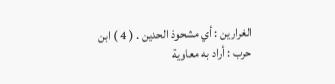الغرارين : أي مشحوذ الحدين . ( 4 ) ابن حرب : أراد به معاوية